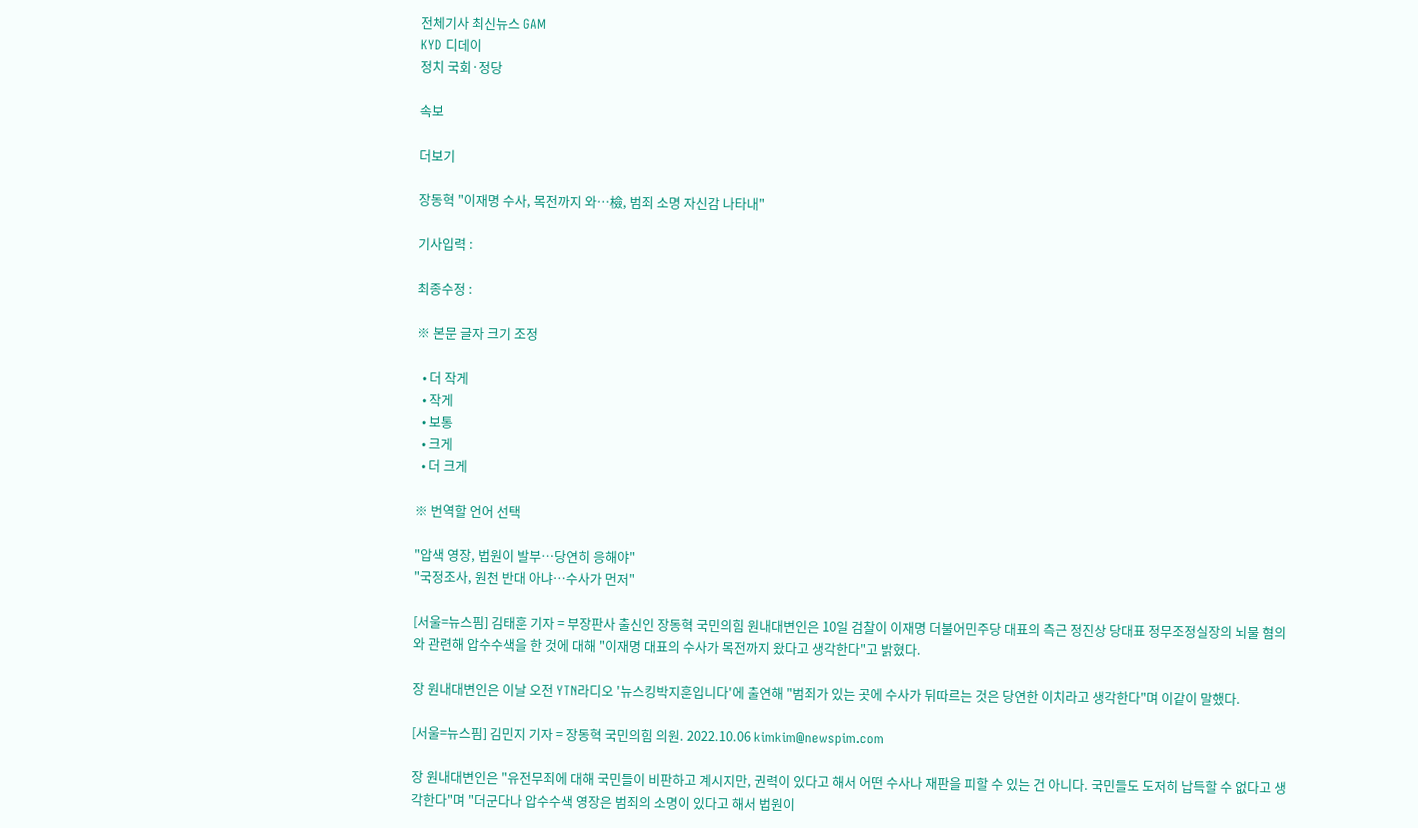전체기사 최신뉴스 GAM
KYD 디데이
정치 국회·정당

속보

더보기

장동혁 "이재명 수사, 목전까지 와…檢, 범죄 소명 자신감 나타내"

기사입력 :

최종수정 :

※ 본문 글자 크기 조정

  • 더 작게
  • 작게
  • 보통
  • 크게
  • 더 크게

※ 번역할 언어 선택

"압색 영장, 법원이 발부…당연히 응해야"
"국정조사, 원천 반대 아냐…수사가 먼저"

[서울=뉴스핌] 김태훈 기자 = 부장판사 출신인 장동혁 국민의힘 원내대변인은 10일 검찰이 이재명 더불어민주당 대표의 측근 정진상 당대표 정무조정실장의 뇌물 혐의와 관련해 압수수색을 한 것에 대해 "이재명 대표의 수사가 목전까지 왔다고 생각한다"고 밝혔다.

장 원내대변인은 이날 오전 YTN라디오 '뉴스킹박지훈입니다'에 출연해 "범죄가 있는 곳에 수사가 뒤따르는 것은 당연한 이치라고 생각한다"며 이같이 말했다.

[서울=뉴스핌] 김민지 기자 = 장동혁 국민의힘 의원. 2022.10.06 kimkim@newspim.com

장 원내대변인은 "유전무죄에 대해 국민들이 비판하고 계시지만, 권력이 있다고 해서 어떤 수사나 재판을 피할 수 있는 건 아니다. 국민들도 도저히 납득할 수 없다고 생각한다"며 "더군다나 압수수색 영장은 범죄의 소명이 있다고 해서 법원이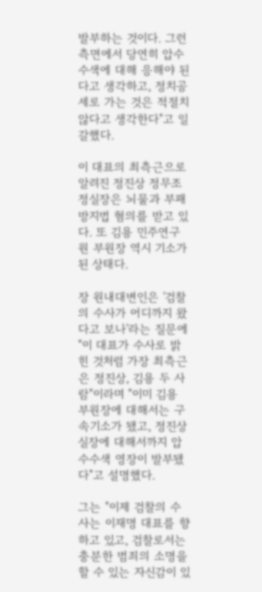발부하는 것이다. 그런 측면에서 당연히 압수수색에 대해 응해야 된다고 생각하고, 정치공세로 가는 것은 적절치 않다고 생각한다"고 일갈했다.

이 대표의 최측근으로 알려진 정진상 정무조정실장은 뇌물과 부패방지법 혐의를 받고 있다. 또 김용 민주연구원 부원장 역시 기소가 된 상태다.

장 원내대변인은 '검찰의 수사가 어디까지 왔다고 보나'라는 질문에 "이 대표가 수사로 밝힌 것처럼 가장 최측근은 정진상, 김용 두 사람"이라며 "이미 김용 부원장에 대해서는 구속기소가 됐고, 정진상 실장에 대해서까지 압수수색 영장이 발부됐다"고 설명했다.

그는 "이제 검찰의 수사는 이재명 대표를 향하고 있고, 검찰로서는 충분한 범죄의 소명을 할 수 있는 자신감이 있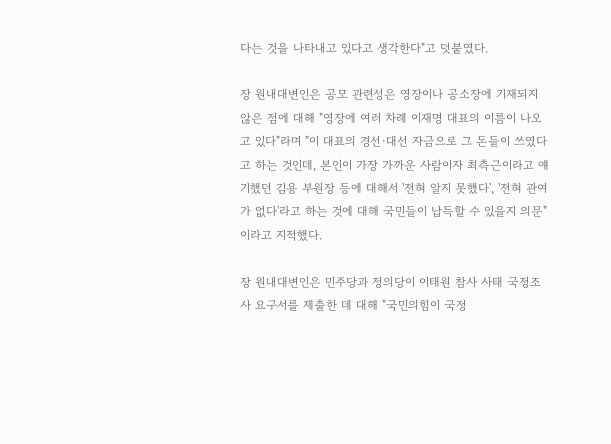다는 것을 나타내고 있다고 생각한다"고 덧붙였다.

장 원내대변인은 공모 관련성은 영장이나 공소장에 기재되지 않은 점에 대해 "영장에 여러 차례 이재명 대표의 이름이 나오고 있다"라며 "이 대표의 경선·대선 자금으로 그 돈들이 쓰였다고 하는 것인데, 본인이 가장 가까운 사람이자 최측근이라고 얘기했던 김용 부원장 등에 대해서 '전혀 알지 못했다', '전혀 관여가 없다'라고 하는 것에 대해 국민들이 납득할 수 있을지 의문"이라고 지적했다.

장 원내대변인은 민주당과 정의당이 이태원 참사 사태 국정조사 요구서를 제출한 데 대해 "국민의힘이 국정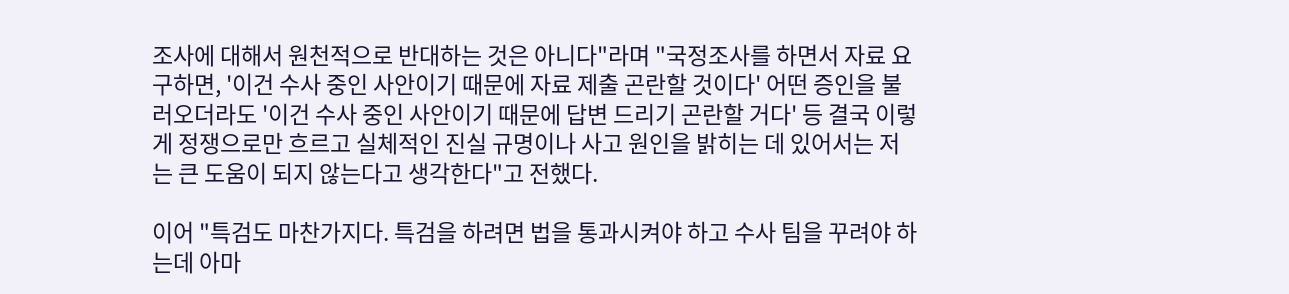조사에 대해서 원천적으로 반대하는 것은 아니다"라며 "국정조사를 하면서 자료 요구하면, '이건 수사 중인 사안이기 때문에 자료 제출 곤란할 것이다' 어떤 증인을 불러오더라도 '이건 수사 중인 사안이기 때문에 답변 드리기 곤란할 거다' 등 결국 이렇게 정쟁으로만 흐르고 실체적인 진실 규명이나 사고 원인을 밝히는 데 있어서는 저는 큰 도움이 되지 않는다고 생각한다"고 전했다.

이어 "특검도 마찬가지다. 특검을 하려면 법을 통과시켜야 하고 수사 팀을 꾸려야 하는데 아마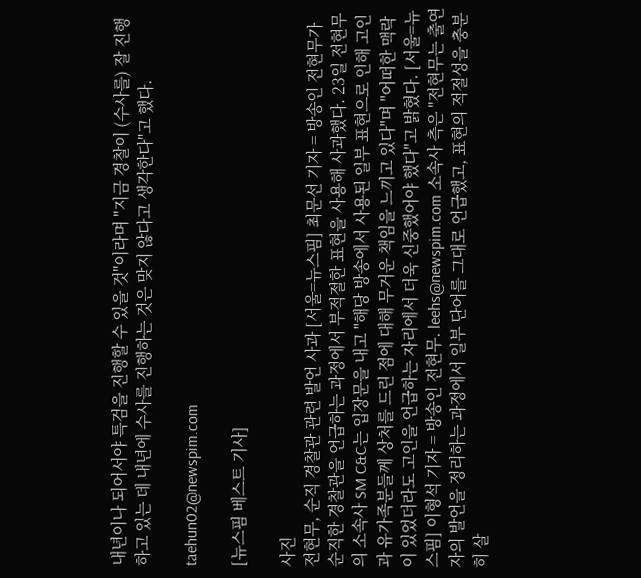내년이나 되어서야 특검을 진행할 수 있을 것"이라며 "지금 경찰이 (수사를) 잘 진행하고 있는 데 내년에 수사를 진행하는 것은 맞지 않다고 생각한다"고 했다.

taehun02@newspim.com

[뉴스핌 베스트 기사]

사진
전현무, 순직 경찰관 관련 발언 사과 [서울=뉴스핌] 최문선 기자 = 방송인 전현무가 순직한 경찰관을 언급하는 과정에서 부적절한 표현을 사용해 사과했다. 23일 전현무의 소속사 SM C&C는 입장문을 내고 "해당 방송에서 사용된 일부 표현으로 인해 고인과 유가족분들께 상처를 드린 점에 대해 무거운 책임을 느끼고 있다"며 "어떠한 맥락이 있었더라도 고인을 언급하는 자리에서 더욱 신중했어야 했다"고 밝혔다. [서울=뉴스핌] 이형석 기자 = 방송인 전현무. leehs@newspim.com 소속사 측은 "전현무는 출연자의 발언을 정리하는 과정에서 일부 단어를 그대로 언급했고, 표현의 적절성을 충분히 살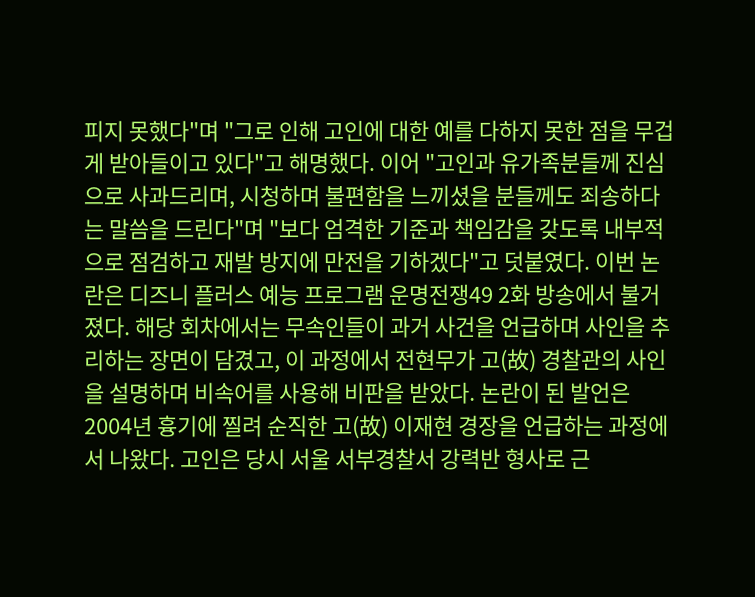피지 못했다"며 "그로 인해 고인에 대한 예를 다하지 못한 점을 무겁게 받아들이고 있다"고 해명했다. 이어 "고인과 유가족분들께 진심으로 사과드리며, 시청하며 불편함을 느끼셨을 분들께도 죄송하다는 말씀을 드린다"며 "보다 엄격한 기준과 책임감을 갖도록 내부적으로 점검하고 재발 방지에 만전을 기하겠다"고 덧붙였다. 이번 논란은 디즈니 플러스 예능 프로그램 운명전쟁49 2화 방송에서 불거졌다. 해당 회차에서는 무속인들이 과거 사건을 언급하며 사인을 추리하는 장면이 담겼고, 이 과정에서 전현무가 고(故) 경찰관의 사인을 설명하며 비속어를 사용해 비판을 받았다. 논란이 된 발언은 2004년 흉기에 찔려 순직한 고(故) 이재현 경장을 언급하는 과정에서 나왔다. 고인은 당시 서울 서부경찰서 강력반 형사로 근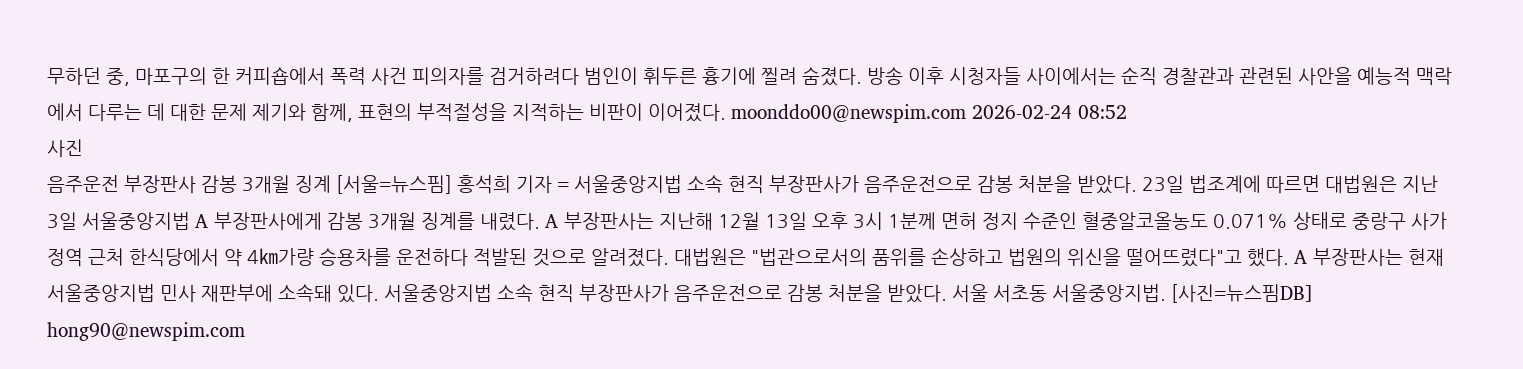무하던 중, 마포구의 한 커피숍에서 폭력 사건 피의자를 검거하려다 범인이 휘두른 흉기에 찔려 숨졌다. 방송 이후 시청자들 사이에서는 순직 경찰관과 관련된 사안을 예능적 맥락에서 다루는 데 대한 문제 제기와 함께, 표현의 부적절성을 지적하는 비판이 이어졌다. moonddo00@newspim.com 2026-02-24 08:52
사진
음주운전 부장판사 감봉 3개월 징계 [서울=뉴스핌] 홍석희 기자 = 서울중앙지법 소속 현직 부장판사가 음주운전으로 감봉 처분을 받았다. 23일 법조계에 따르면 대법원은 지난 3일 서울중앙지법 A 부장판사에게 감봉 3개월 징계를 내렸다. A 부장판사는 지난해 12월 13일 오후 3시 1분께 면허 정지 수준인 혈중알코올농도 0.071% 상태로 중랑구 사가정역 근처 한식당에서 약 4㎞가량 승용차를 운전하다 적발된 것으로 알려졌다. 대법원은 "법관으로서의 품위를 손상하고 법원의 위신을 떨어뜨렸다"고 했다. A 부장판사는 현재 서울중앙지법 민사 재판부에 소속돼 있다. 서울중앙지법 소속 현직 부장판사가 음주운전으로 감봉 처분을 받았다. 서울 서초동 서울중앙지법. [사진=뉴스핌DB] hong90@newspim.com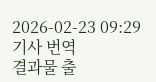2026-02-23 09:29
기사 번역
결과물 출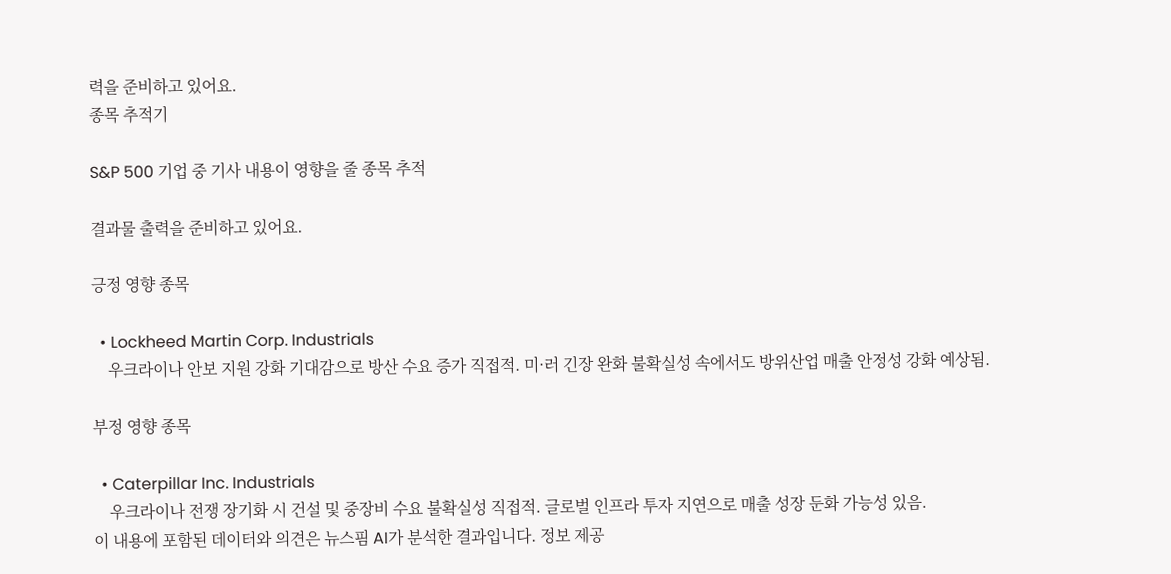력을 준비하고 있어요.
종목 추적기

S&P 500 기업 중 기사 내용이 영향을 줄 종목 추적

결과물 출력을 준비하고 있어요.

긍정 영향 종목

  • Lockheed Martin Corp. Industrials
    우크라이나 안보 지원 강화 기대감으로 방산 수요 증가 직접적. 미·러 긴장 완화 불확실성 속에서도 방위산업 매출 안정성 강화 예상됨.

부정 영향 종목

  • Caterpillar Inc. Industrials
    우크라이나 전쟁 장기화 시 건설 및 중장비 수요 불확실성 직접적. 글로벌 인프라 투자 지연으로 매출 성장 둔화 가능성 있음.
이 내용에 포함된 데이터와 의견은 뉴스핌 AI가 분석한 결과입니다. 정보 제공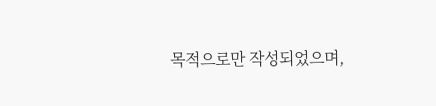목적으로만 작성되었으며,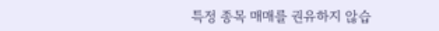특정 종목 매매를 권유하지 않습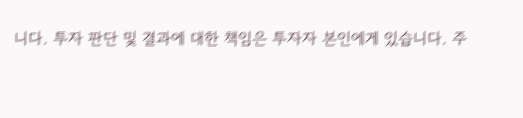니다. 투자 판단 및 결과에 대한 책임은 투자자 본인에게 있습니다. 주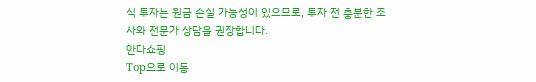식 투자는 원금 손실 가능성이 있으므로, 투자 전 충분한 조사와 전문가 상담을 권장합니다.
안다쇼핑
Top으로 이동